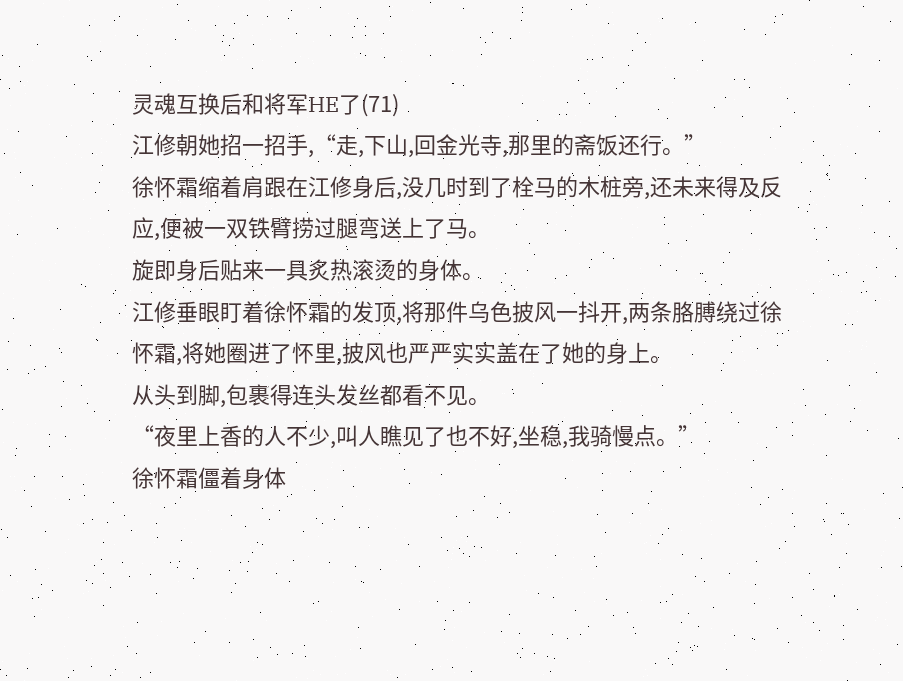灵魂互换后和将军HE了(71)
江修朝她招一招手,“走,下山,回金光寺,那里的斋饭还行。”
徐怀霜缩着肩跟在江修身后,没几时到了栓马的木桩旁,还未来得及反应,便被一双铁臂捞过腿弯送上了马。
旋即身后贴来一具炙热滚烫的身体。
江修垂眼盯着徐怀霜的发顶,将那件乌色披风一抖开,两条胳膊绕过徐怀霜,将她圈进了怀里,披风也严严实实盖在了她的身上。
从头到脚,包裹得连头发丝都看不见。
“夜里上香的人不少,叫人瞧见了也不好,坐稳,我骑慢点。”
徐怀霜僵着身体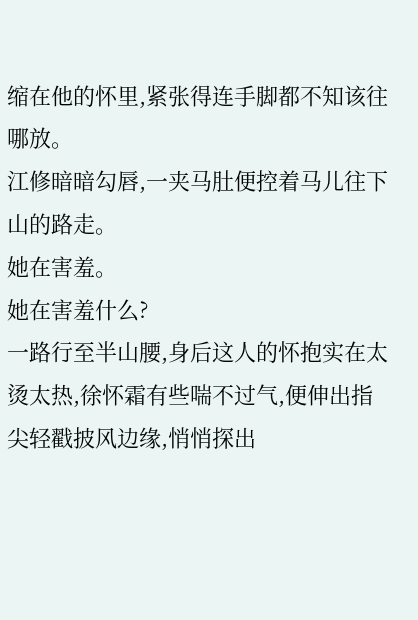缩在他的怀里,紧张得连手脚都不知该往哪放。
江修暗暗勾唇,一夹马肚便控着马儿往下山的路走。
她在害羞。
她在害羞什么?
一路行至半山腰,身后这人的怀抱实在太烫太热,徐怀霜有些喘不过气,便伸出指尖轻戳披风边缘,悄悄探出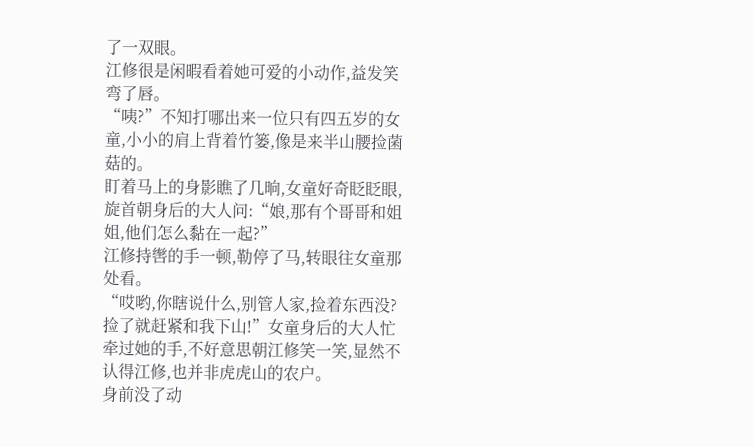了一双眼。
江修很是闲暇看着她可爱的小动作,益发笑弯了唇。
“咦?”不知打哪出来一位只有四五岁的女童,小小的肩上背着竹篓,像是来半山腰捡菌菇的。
盯着马上的身影瞧了几晌,女童好奇眨眨眼,旋首朝身后的大人问:“娘,那有个哥哥和姐姐,他们怎么黏在一起?”
江修持辔的手一顿,勒停了马,转眼往女童那处看。
“哎哟,你瞎说什么,别管人家,捡着东西没?捡了就赶紧和我下山!”女童身后的大人忙牵过她的手,不好意思朝江修笑一笑,显然不认得江修,也并非虎虎山的农户。
身前没了动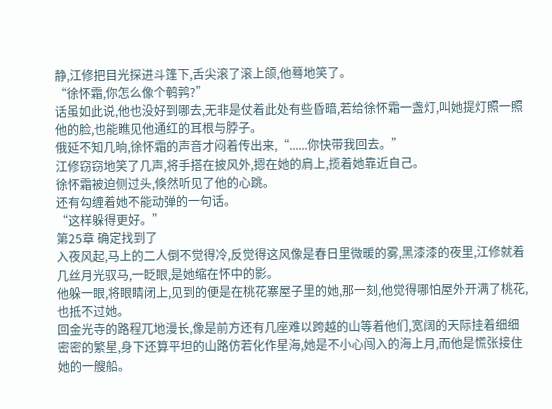静,江修把目光探进斗篷下,舌尖滚了滚上颌,他蓦地笑了。
“徐怀霜,你怎么像个鹌鹑?”
话虽如此说,他也没好到哪去,无非是仗着此处有些昏暗,若给徐怀霜一盏灯,叫她提灯照一照他的脸,也能瞧见他通红的耳根与脖子。
俄延不知几晌,徐怀霜的声音才闷着传出来,“......你快带我回去。”
江修窃窃地笑了几声,将手搭在披风外,摁在她的肩上,揽着她靠近自己。
徐怀霜被迫侧过头,倏然听见了他的心跳。
还有勾缠着她不能动弹的一句话。
“这样躲得更好。”
第25章 确定找到了
入夜风起,马上的二人倒不觉得冷,反觉得这风像是春日里微暖的雾,黑漆漆的夜里,江修就着几丝月光驭马,一眨眼,是她缩在怀中的影。
他躲一眼,将眼睛闭上,见到的便是在桃花寨屋子里的她,那一刻,他觉得哪怕屋外开满了桃花,也抵不过她。
回金光寺的路程兀地漫长,像是前方还有几座难以跨越的山等着他们,宽阔的天际挂着细细密密的繁星,身下还算平坦的山路仿若化作星海,她是不小心闯入的海上月,而他是慌张接住她的一艘船。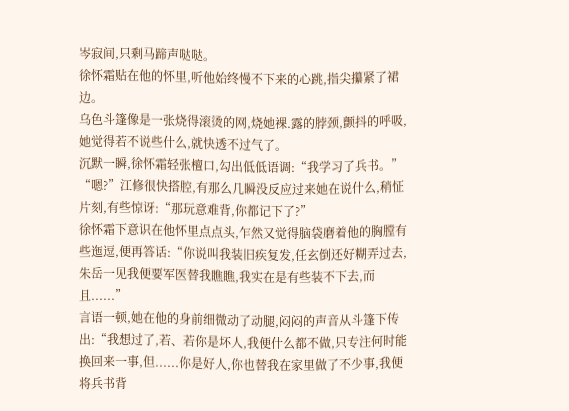岑寂间,只剩马蹄声哒哒。
徐怀霜贴在他的怀里,听他始终慢不下来的心跳,指尖攥紧了裙边。
乌色斗篷像是一张烧得滚烫的网,烧她裸.露的脖颈,颤抖的呼吸,她觉得若不说些什么,就快透不过气了。
沉默一瞬,徐怀霜轻张檀口,勾出低低语调:“我学习了兵书。”
“嗯?”江修很快搭腔,有那么几瞬没反应过来她在说什么,稍怔片刻,有些惊讶:“那玩意难背,你都记下了?”
徐怀霜下意识在他怀里点点头,乍然又觉得脑袋磨着他的胸膛有些迤逗,便再答话:“你说叫我装旧疾复发,任玄倒还好糊弄过去,朱岳一见我便要军医替我瞧瞧,我实在是有些装不下去,而且......”
言语一顿,她在他的身前细微动了动腿,闷闷的声音从斗篷下传出:“我想过了,若、若你是坏人,我便什么都不做,只专注何时能换回来一事,但......你是好人,你也替我在家里做了不少事,我便将兵书背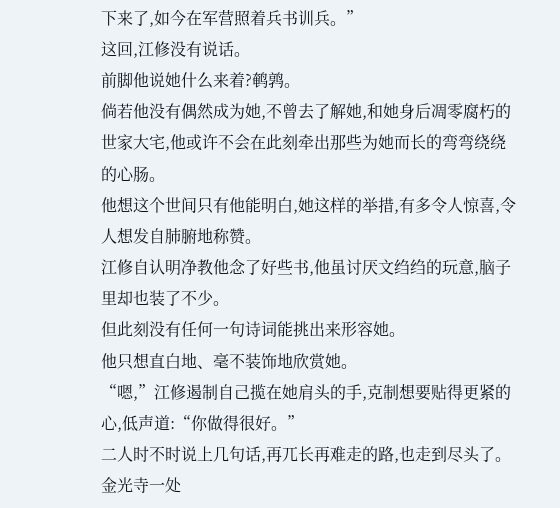下来了,如今在军营照着兵书训兵。”
这回,江修没有说话。
前脚他说她什么来着?鹌鹑。
倘若他没有偶然成为她,不曾去了解她,和她身后凋零腐朽的世家大宅,他或许不会在此刻牵出那些为她而长的弯弯绕绕的心肠。
他想这个世间只有他能明白,她这样的举措,有多令人惊喜,令人想发自肺腑地称赞。
江修自认明净教他念了好些书,他虽讨厌文绉绉的玩意,脑子里却也装了不少。
但此刻没有任何一句诗词能挑出来形容她。
他只想直白地、毫不装饰地欣赏她。
“嗯,”江修遏制自己揽在她肩头的手,克制想要贴得更紧的心,低声道:“你做得很好。”
二人时不时说上几句话,再兀长再难走的路,也走到尽头了。
金光寺一处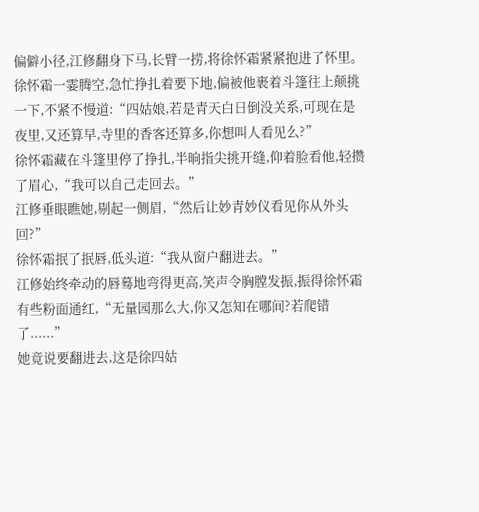偏僻小径,江修翻身下马,长臂一捞,将徐怀霜紧紧抱进了怀里。
徐怀霜一霎腾空,急忙挣扎着要下地,偏被他裹着斗篷往上颠挑一下,不紧不慢道:“四姑娘,若是青天白日倒没关系,可现在是夜里,又还算早,寺里的香客还算多,你想叫人看见么?”
徐怀霜藏在斗篷里停了挣扎,半晌指尖挑开缝,仰着脸看他,轻攒了眉心,“我可以自己走回去。”
江修垂眼瞧她,剔起一侧眉,“然后让妙青妙仪看见你从外头回?”
徐怀霜抿了抿唇,低头道:“我从窗户翻进去。”
江修始终牵动的唇蓦地弯得更高,笑声令胸膛发振,振得徐怀霜有些粉面通红,“无量园那么大,你又怎知在哪间?若爬错了......”
她竟说要翻进去,这是徐四姑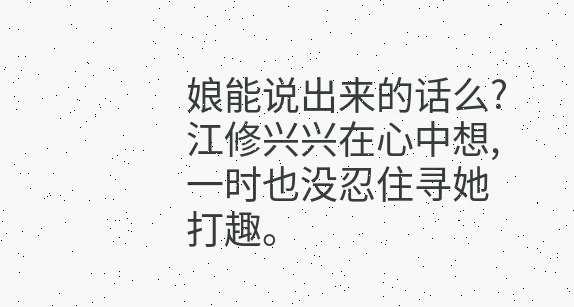娘能说出来的话么?江修兴兴在心中想,一时也没忍住寻她打趣。